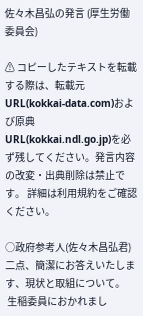佐々木昌弘の発言 (厚生労働委員会)

⚠ コピーしたテキストを転載する際は、転載元URL(kokkai-data.com)および原典URL(kokkai.ndl.go.jp)を必ず残してください。発言内容の改変・出典削除は禁止です。 詳細は利用規約をご確認ください。

○政府参考人(佐々木昌弘君) 二点、簡潔にお答えいたします、現状と取組について。
 生稲委員におかれまし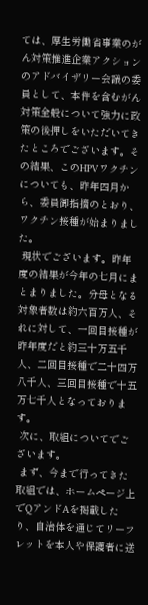ては、厚生労働省事業のがん対策推進企業アクションのアドバイザリー会議の委員として、本件を含むがん対策全般について強力に政策の後押しをいただいてきたところでございます。その結果、このHPVワクチンについても、昨年四月から、委員御指摘のとおり、ワクチン接種が始まりました。
 現状でございます。昨年度の結果が今年の七月にまとまりました。分母となる対象者数は約六百万人、それに対して、一回目接種が昨年度だと約三十万五千人、二回目接種で二十四万八千人、三回目接種で十五万七千人となっております。
 次に、取組についてでございます。
 まず、今まで行ってきた取組では、ホームページ上でQアンドAを掲載したり、自治体を通じてリーフレットを本人や保護者に送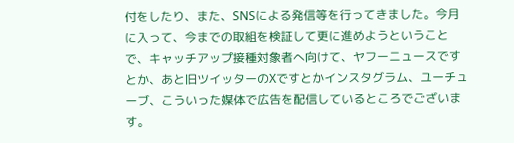付をしたり、また、SNSによる発信等を行ってきました。今月に入って、今までの取組を検証して更に進めようということで、キャッチアップ接種対象者へ向けて、ヤフーニュースですとか、あと旧ツイッターのXですとかインスタグラム、ユーチューブ、こういった媒体で広告を配信しているところでございます。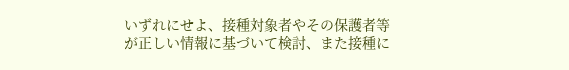いずれにせよ、接種対象者やその保護者等が正しい情報に基づいて検討、また接種に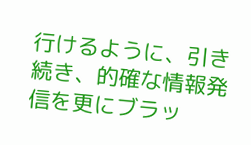行けるように、引き続き、的確な情報発信を更にブラッ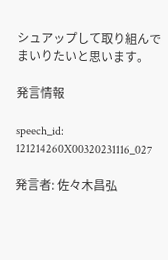シュアップして取り組んでまいりたいと思います。

発言情報

speech_id: 121214260X00320231116_027

発言者: 佐々木昌弘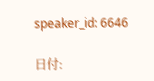speaker_id: 6646

日付: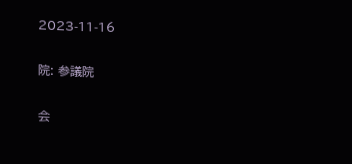2023-11-16

院: 参議院

会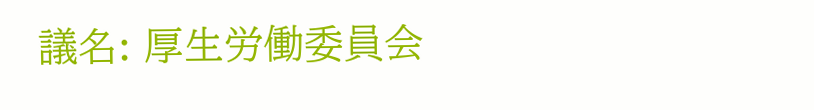議名: 厚生労働委員会